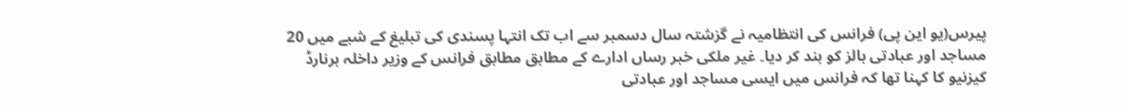پیرس(یو این پی) فرانس کی انتظامیہ نے گزشتہ سال دسمبر سے اب تک انتہا پسندی کی تبلیغ کے شبے میں 20 مساجد اور عبادتی ہالز کو بند کر دیا۔ غیر ملکی خبر رساں ادارے کے مطابق مطابق فرانس کے وزیر داخلہ برنارڈ کیزنیو کا کہنا تھا کہ فرانس میں ایسی مساجد اور عبادتی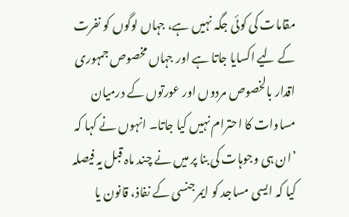مقامات کی کوئی جگہ نہیں ہے، جہاں لوگوں کو نفرت کے لیے اکسایا جاتا ہے اور جہاں مخصوص جمہوری اقدار بالخصوص مردوں اور عورتوں کے درمیان مساوات کا احترام نہیں کیا جاتا۔ انہوں نے کہا کہ ’ان ہی وجوہات کی بنا پر میں نے چند ماہ قبل یہ فیصلہ کیا کہ ایسی مساجد کو ایمرجنسی کے نفاذ، قانون یا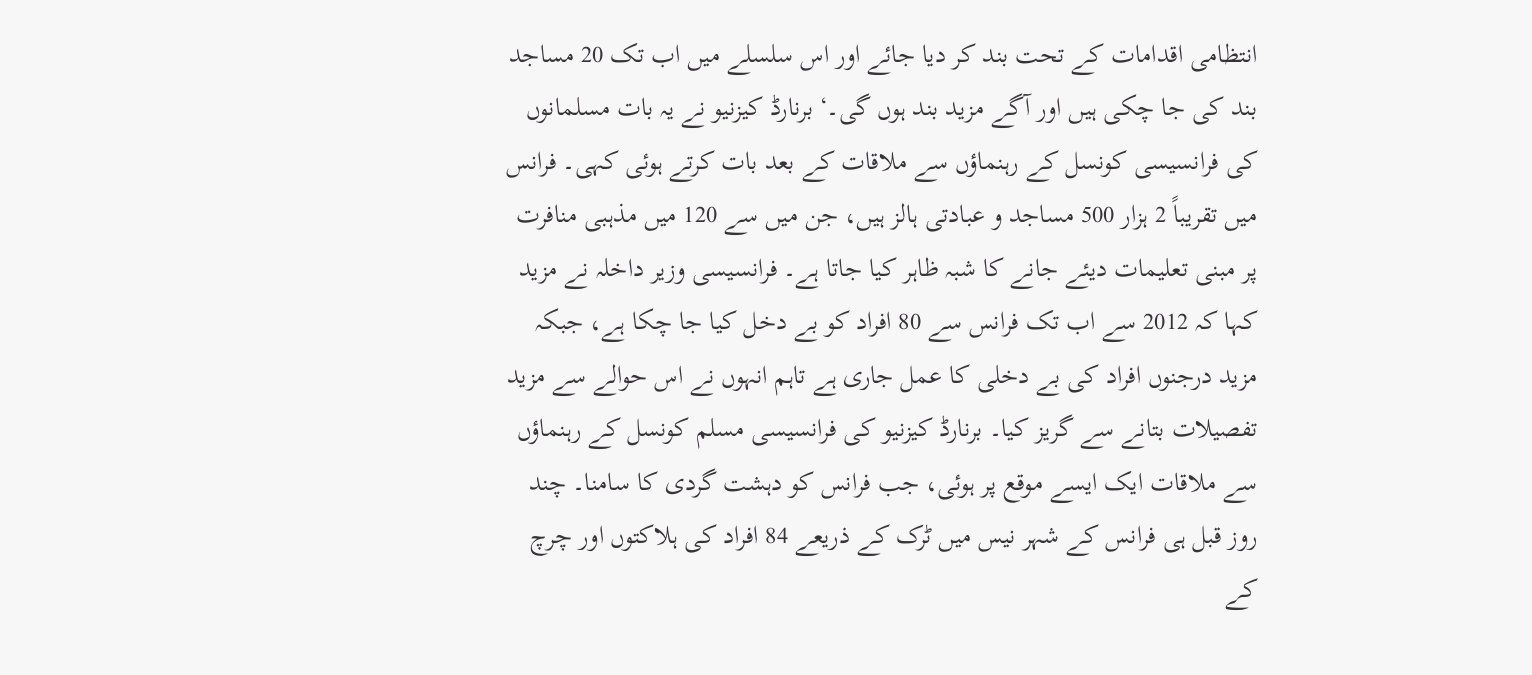انتظامی اقدامات کے تحت بند کر دیا جائے اور اس سلسلے میں اب تک 20 مساجد بند کی جا چکی ہیں اور آگے مزید بند ہوں گی۔‘ برنارڈ کیزنیو نے یہ بات مسلمانوں کی فرانسیسی کونسل کے رہنماؤں سے ملاقات کے بعد بات کرتے ہوئی کہی۔ فرانس میں تقریباً 2 ہزار 500 مساجد و عبادتی ہالز ہیں، جن میں سے 120 میں مذہبی منافرت پر مبنی تعلیمات دیئے جانے کا شبہ ظاہر کیا جاتا ہے۔ فرانسیسی وزیر داخلہ نے مزید کہا کہ 2012 سے اب تک فرانس سے 80 افراد کو بے دخل کیا جا چکا ہے، جبکہ مزید درجنوں افراد کی بے دخلی کا عمل جاری ہے تاہم انہوں نے اس حوالے سے مزید تفصیلات بتانے سے گریز کیا۔ برنارڈ کیزنیو کی فرانسیسی مسلم کونسل کے رہنماؤں سے ملاقات ایک ایسے موقع پر ہوئی، جب فرانس کو دہشت گردی کا سامنا۔ چند روز قبل ہی فرانس کے شہر نیس میں ٹرک کے ذریعے 84 افراد کی ہلاکتوں اور چرچ کے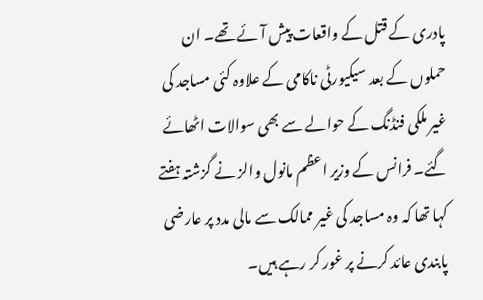پادری کے قتل کے واقعات پیش آئے تھے۔ ان حملوں کے بعد سیکیورٹی ناکامی کے علاوہ کئی مساجد کی غیر ملکی فنڈنگ کے حوالے سے بھی سوالات اٹھائے گئے۔ فرانس کے وزیر اعظم مانول والز نے گزشتہ ہفتے کہا تھا کہ وہ مساجد کی غیر ممالک سے مالی مدد پر عارضی پابندی عائد کرنے پر غور کر رہے ہیں۔